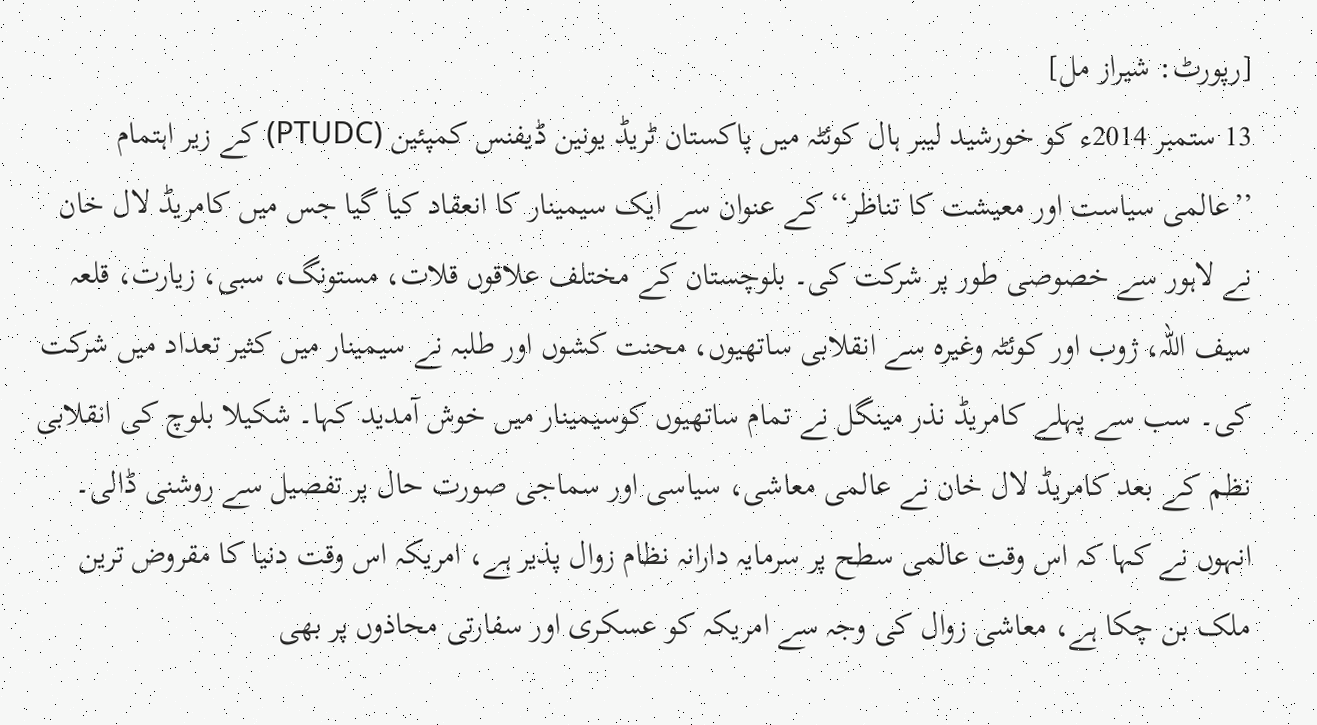[رپورٹ: شیراز مل]
13 ستمبر 2014ء کو خورشید لیبر ہال کوئٹہ میں پاکستان ٹریڈ یونین ڈیفنس کمپئین (PTUDC) کے زیر اہتمام ’’عالمی سیاست اور معیشت کا تناظر‘‘ کے عنوان سے ایک سیمینار کا انعقاد کیا گیا جس میں کامریڈ لال خان نے لاہور سے خصوصی طور پر شرکت کی۔ بلوچستان کے مختلف علاقوں قلات، مستونگ، سبی، زیارت، قلعہ سیف اللہ، ژوب اور کوئٹہ وغیرہ سے انقلابی ساتھیوں، محنت کشوں اور طلبہ نے سیمینار میں کثیر تعداد میں شرکت کی۔ سب سے پہلے کامریڈ نذر مینگل نے تمام ساتھیوں کوسیمینار میں خوش آمدید کہا۔ شکیلا بلوچ کی انقلابی نظم کے بعد کامریڈ لال خان نے عالمی معاشی، سیاسی اور سماجی صورت حال پر تفصیل سے روشنی ڈالی۔ انہوں نے کہا کہ اس وقت عالمی سطح پر سرمایہ دارانہ نظام زوال پذیر ہے، امریکہ اس وقت دنیا کا مقروض ترین ملک بن چکا ہے، معاشی زوال کی وجہ سے امریکہ کو عسکری اور سفارتی محاذوں پر بھی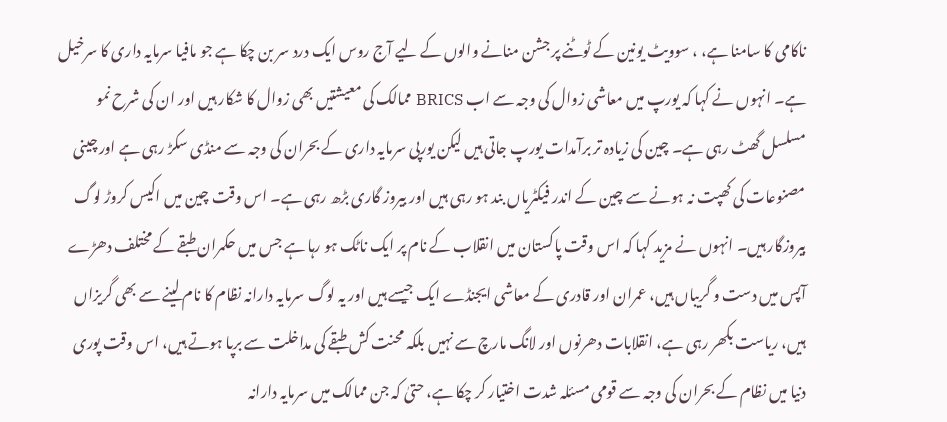ناکامی کا سامنا ہے، ، سوویٹ یونین کے ٹوٹنے پر جشن منانے والوں کے لیے آج روس ایک درد سر بن چکا ہے جو مافیا سرمایہ داری کا سرخیل ہے۔ انہوں نے کہا کہ یورپ میں معاشی زوال کی وجہ سے اب BRICS ممالک کی معیشتیں بھی زوال کا شکار ہیں اور ان کی شرح نمو مسلسل گھٹ رہی ہے۔ چین کی زیادہ تر برآمدات یورپ جاتی ہیں لیکن یورپی سرمایہ داری کے بحران کی وجہ سے منڈی سکڑ رہی ہے اور چینی مصنوعات کی کھپت نہ ہونے سے چین کے اندر فیکٹریاں بند ہو رہی ہیں اور بیروز گاری بڑھ رہی ہے۔ اس وقت چین میں اکیس کروڑ لوگ بیروزگار ہیں۔ انہوں نے مزید کہا کہ اس وقت پاکستان میں انقلاب کے نام پر ایک ناٹک ہو رہا ہے جس میں حکمران طبقے کے مختلف دھڑے آپس میں دست و گریباں ہیں، عمران اور قادری کے معاشی ایجنڈے ایک جیسے ہیں اور یہ لوگ سرمایہ دارانہ نظام کا نام لینے سے بھی گریزاں ہیں، ریاست بکھر رہی ہے، انقلابات دھرنوں اور لانگ مارچ سے نہیں بلکہ محنت کش طبقے کی مداخلت سے برپا ہوتے ہیں، اس وقت پوری دنیا میں نظام کے بحران کی وجہ سے قومی مسئلہ شدت اختیار کر چکا ہے، حتیٰ کہ جن ممالک میں سرمایہ دارانہ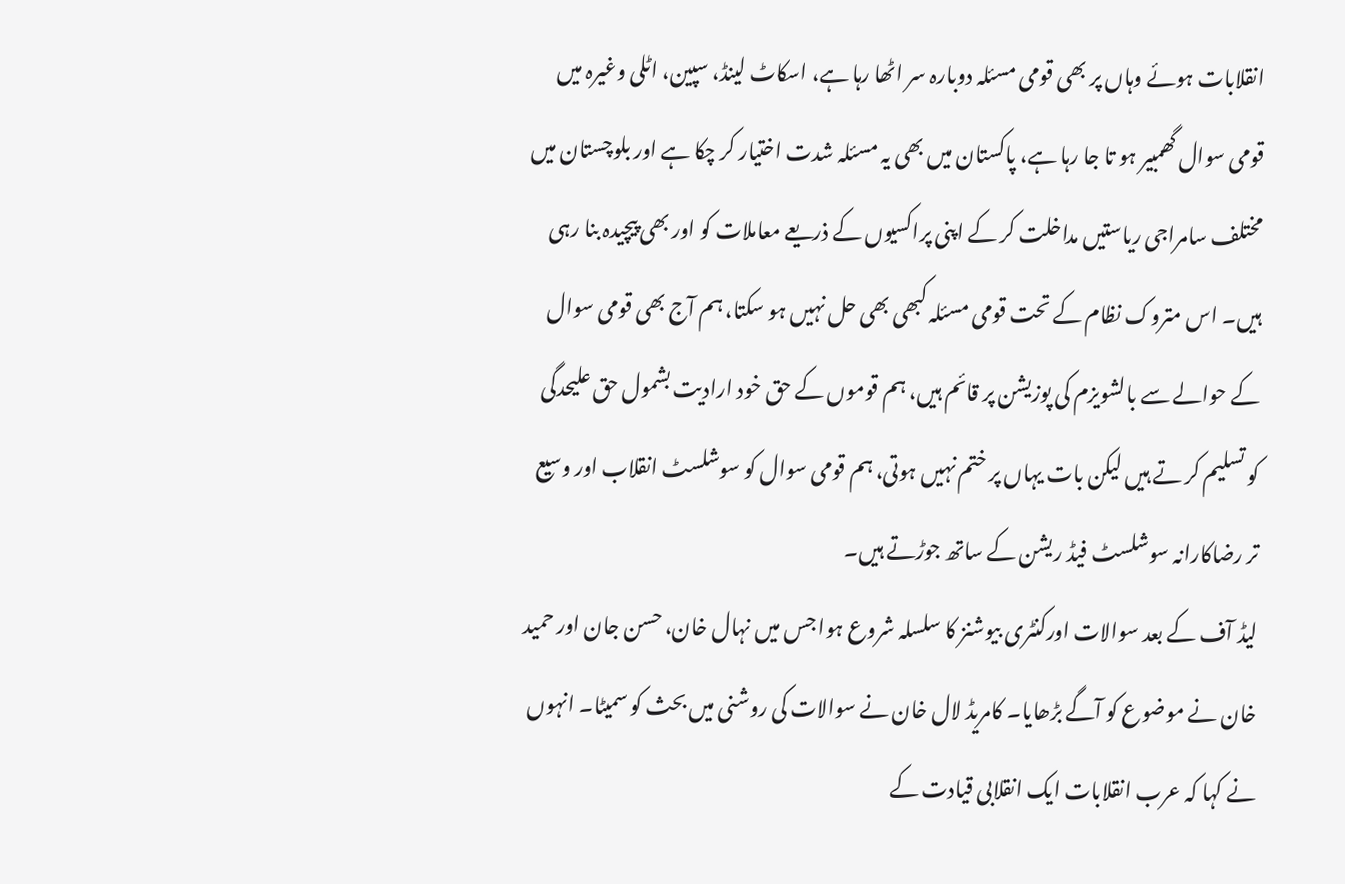انقلابات ہوئے وہاں پر بھی قومی مسئلہ دوبارہ سر اٹھا رہا ہے، اسکاٹ لینڈ، سپین، اٹلی وغیرہ میں قومی سوال گھمبیر ہو تا جا رہا ہے، پاکستان میں بھی یہ مسئلہ شدت اختیار کر چکا ہے اور بلوچستان میں مختلف سامراجی ریاستیں مداخلت کر کے اپنی پراکسیوں کے ذریعے معاملات کو اور بھی پیچیدہ بنا رہی ہیں۔ اس متروک نظام کے تحت قومی مسئلہ کبھی بھی حل نہیں ہو سکتا، ہم آج بھی قومی سوال کے حوالے سے بالشویزم کی پوزیشن پر قائم ہیں، ہم قوموں کے حق خود ارادیت بشمول حق علیحدگی کو تسلیم کر تے ہیں لیکن بات یہاں پر ختم نہیں ہوتی، ہم قومی سوال کو سوشلسٹ انقلاب اور وسیع تر رضاکارانہ سوشلسٹ فیڈ ریشن کے ساتھ جوڑتے ہیں۔
لیڈ آف کے بعد سوالات اورکنٹری بیوشنز کا سلسلہ شروع ہوا جس میں نہال خان، حسن جان اور حمید خان نے موضوع کو آگے بڑھایا۔ کامریڈ لال خان نے سوالات کی روشنی میں بحث کو سمیٹا۔ انہوں نے کہا کہ عرب انقلابات ایک انقلابی قیادت کے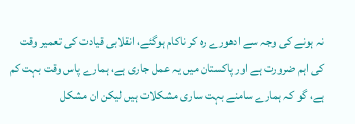نہ ہونے کی وجہ سے ادھورے رہ کر ناکام ہوگئے، انقلابی قیادت کی تعمیر وقت کی اہم ضرورت ہے اور پاکستان میں یہ عمل جاری ہے، ہمارے پاس وقت بہت کم ہے، گو کہ ہمارے سامنے بہت ساری مشکلات ہیں لیکن ان مشکل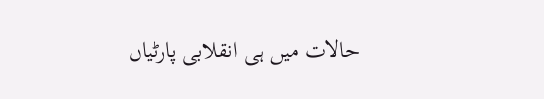حالات میں ہی انقلابی پارٹیاں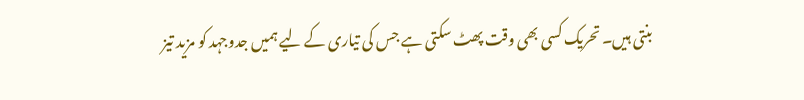بنتی ہیں۔ تحریک کسی بھی وقت پھٹ سکتی ہے جس کی تیاری کے لیے ہمیں جدوجہد کو مزید تیز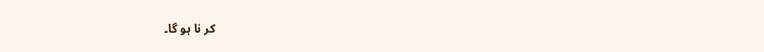کر نا ہو گا۔